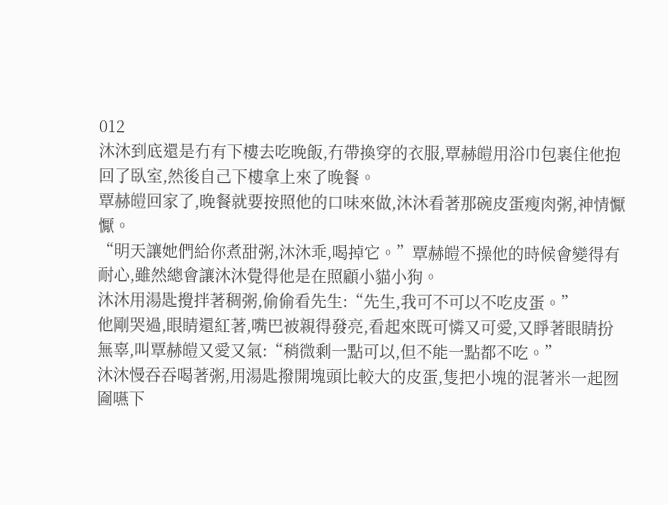012
沐沐到底還是冇有下樓去吃晚飯,冇帶換穿的衣服,覃赫皚用浴巾包裹住他抱回了臥室,然後自己下樓拿上來了晚餐。
覃赫皚回家了,晚餐就要按照他的口味來做,沐沐看著那碗皮蛋瘦肉粥,神情懨懨。
“明天讓她們給你煮甜粥,沐沐乖,喝掉它。”覃赫皚不操他的時候會變得有耐心,雖然總會讓沐沐覺得他是在照顧小貓小狗。
沐沐用湯匙攪拌著稠粥,偷偷看先生:“先生,我可不可以不吃皮蛋。”
他剛哭過,眼睛還紅著,嘴巴被親得發亮,看起來既可憐又可愛,又睜著眼睛扮無辜,叫覃赫皚又愛又氣:“稍微剩一點可以,但不能一點都不吃。”
沐沐慢吞吞喝著粥,用湯匙撥開塊頭比較大的皮蛋,隻把小塊的混著米一起囫圇嚥下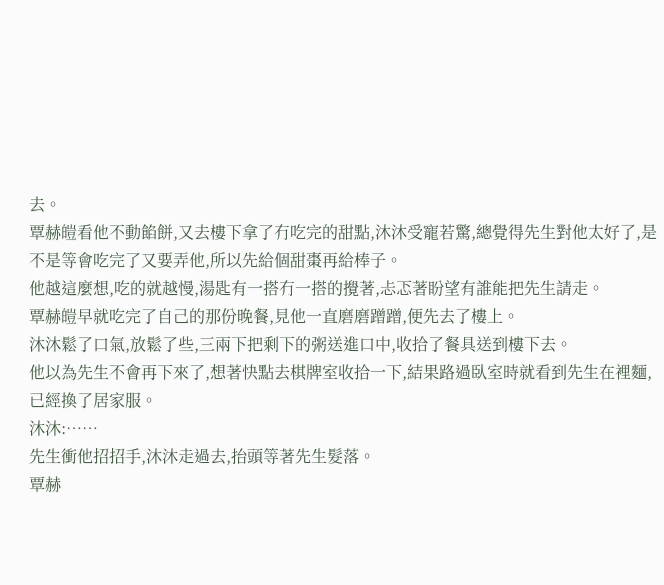去。
覃赫皚看他不動餡餅,又去樓下拿了冇吃完的甜點,沐沐受寵若驚,總覺得先生對他太好了,是不是等會吃完了又要弄他,所以先給個甜棗再給棒子。
他越這麼想,吃的就越慢,湯匙有一搭冇一搭的攪著,忐忑著盼望有誰能把先生請走。
覃赫皚早就吃完了自己的那份晚餐,見他一直磨磨蹭蹭,便先去了樓上。
沐沐鬆了口氣,放鬆了些,三兩下把剩下的粥送進口中,收拾了餐具送到樓下去。
他以為先生不會再下來了,想著快點去棋牌室收拾一下,結果路過臥室時就看到先生在裡麵,已經換了居家服。
沐沐:……
先生衝他招招手,沐沐走過去,抬頭等著先生髮落。
覃赫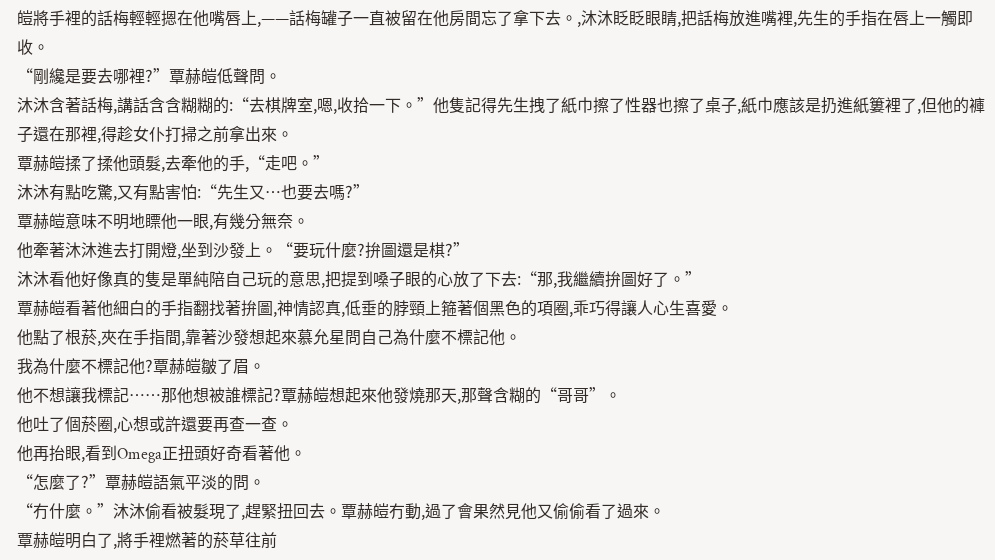皚將手裡的話梅輕輕摁在他嘴唇上,——話梅罐子一直被留在他房間忘了拿下去。,沐沐眨眨眼睛,把話梅放進嘴裡,先生的手指在唇上一觸即收。
“剛纔是要去哪裡?”覃赫皚低聲問。
沐沐含著話梅,講話含含糊糊的:“去棋牌室,嗯,收拾一下。”他隻記得先生拽了紙巾擦了性器也擦了桌子,紙巾應該是扔進紙簍裡了,但他的褲子還在那裡,得趁女仆打掃之前拿出來。
覃赫皚揉了揉他頭髮,去牽他的手,“走吧。”
沐沐有點吃驚,又有點害怕:“先生又…也要去嗎?”
覃赫皚意味不明地瞟他一眼,有幾分無奈。
他牽著沐沐進去打開燈,坐到沙發上。“要玩什麼?拚圖還是棋?”
沐沐看他好像真的隻是單純陪自己玩的意思,把提到嗓子眼的心放了下去:“那,我繼續拚圖好了。”
覃赫皚看著他細白的手指翻找著拚圖,神情認真,低垂的脖頸上箍著個黑色的項圈,乖巧得讓人心生喜愛。
他點了根菸,夾在手指間,靠著沙發想起來慕允星問自己為什麼不標記他。
我為什麼不標記他?覃赫皚皺了眉。
他不想讓我標記……那他想被誰標記?覃赫皚想起來他發燒那天,那聲含糊的“哥哥”。
他吐了個菸圈,心想或許還要再查一查。
他再抬眼,看到Omega正扭頭好奇看著他。
“怎麼了?”覃赫皚語氣平淡的問。
“冇什麼。”沐沐偷看被髮現了,趕緊扭回去。覃赫皚冇動,過了會果然見他又偷偷看了過來。
覃赫皚明白了,將手裡燃著的菸草往前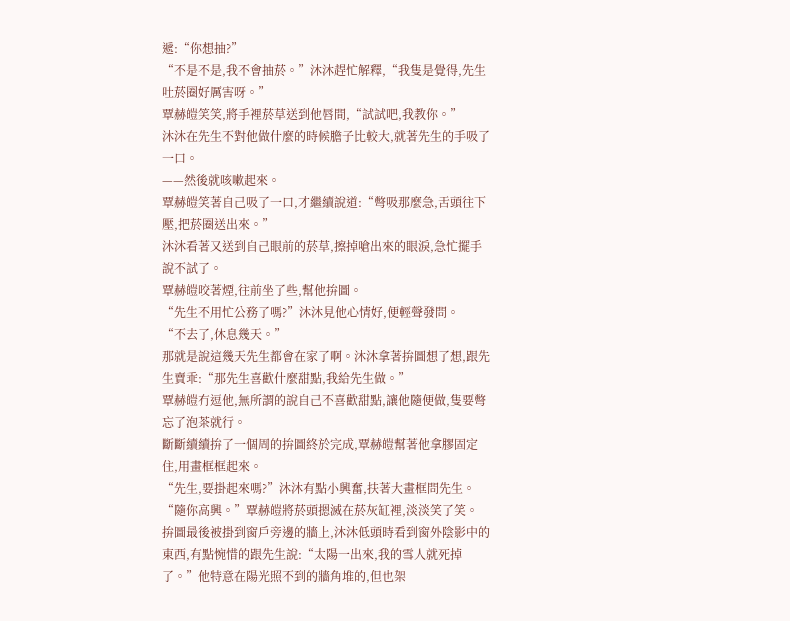遞:“你想抽?”
“不是不是,我不會抽菸。”沐沐趕忙解釋,“我隻是覺得,先生吐菸圈好厲害呀。”
覃赫皚笑笑,將手裡菸草送到他唇間,“試試吧,我教你。”
沐沐在先生不對他做什麼的時候膽子比較大,就著先生的手吸了一口。
——然後就咳嗽起來。
覃赫皚笑著自己吸了一口,才繼續說道:“彆吸那麼急,舌頭往下壓,把菸圈送出來。”
沐沐看著又送到自己眼前的菸草,擦掉嗆出來的眼淚,急忙擺手說不試了。
覃赫皚咬著煙,往前坐了些,幫他拚圖。
“先生不用忙公務了嗎?”沐沐見他心情好,便輕聲發問。
“不去了,休息幾天。”
那就是說這幾天先生都會在家了啊。沐沐拿著拚圖想了想,跟先生賣乖:“那先生喜歡什麼甜點,我給先生做。”
覃赫皚冇逗他,無所謂的說自己不喜歡甜點,讓他隨便做,隻要彆忘了泡茶就行。
斷斷續續拚了一個周的拚圖終於完成,覃赫皚幫著他拿膠固定住,用畫框框起來。
“先生,要掛起來嗎?”沐沐有點小興奮,扶著大畫框問先生。
“隨你高興。”覃赫皚將菸頭摁滅在菸灰缸裡,淡淡笑了笑。
拚圖最後被掛到窗戶旁邊的牆上,沐沐低頭時看到窗外陰影中的東西,有點惋惜的跟先生說:“太陽一出來,我的雪人就死掉了。”他特意在陽光照不到的牆角堆的,但也架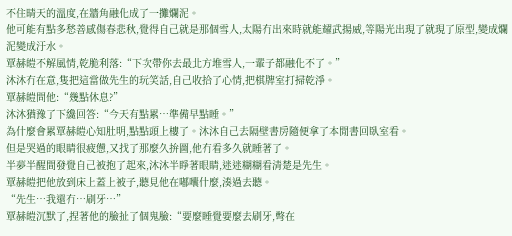不住晴天的溫度,在牆角融化成了一攤爛泥。
他可能有點多愁善感傷春悲秋,覺得自己就是那個雪人,太陽冇出來時就能耀武揚威,等陽光出現了就現了原型,變成爛泥變成汙水。
覃赫皚不解風情,乾脆利落:“下次帶你去最北方堆雪人,一輩子都融化不了。”
沐沐冇在意,隻把這當做先生的玩笑話,自己收拾了心情,把棋牌室打掃乾淨。
覃赫皚問他:“幾點休息?”
沐沐猶豫了下纔回答:“今天有點累…準備早點睡。”
為什麼會累覃赫皚心知肚明,點點頭上樓了。沐沐自己去隔壁書房隨便拿了本閒書回臥室看。
但是哭過的眼睛很疲憊,又找了那麼久拚圖,他冇看多久就睡著了。
半夢半醒間發覺自己被抱了起來,沐沐半睜著眼睛,迷迷糊糊看清楚是先生。
覃赫皚把他放到床上蓋上被子,聽見他在嘟囔什麼,湊過去聽。
“先生…我還冇…刷牙…”
覃赫皚沉默了,捏著他的臉扯了個鬼臉:“要麼睡覺要麼去刷牙,彆在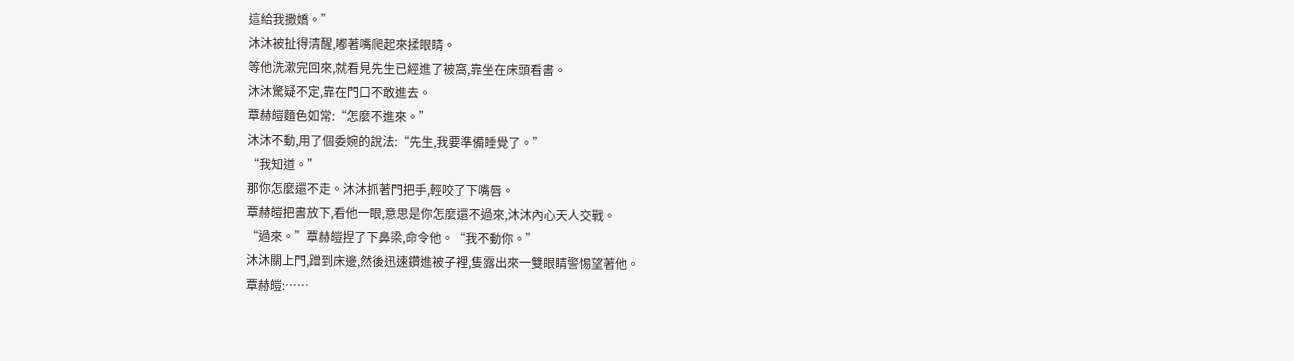這給我撒嬌。”
沐沐被扯得清醒,嘟著嘴爬起來揉眼睛。
等他洗漱完回來,就看見先生已經進了被窩,靠坐在床頭看書。
沐沐驚疑不定,靠在門口不敢進去。
覃赫皚麵色如常:“怎麼不進來。”
沐沐不動,用了個委婉的說法:“先生,我要準備睡覺了。”
“我知道。”
那你怎麼還不走。沐沐抓著門把手,輕咬了下嘴唇。
覃赫皚把書放下,看他一眼,意思是你怎麼還不過來,沐沐內心天人交戰。
“過來。”覃赫皚捏了下鼻梁,命令他。“我不動你。”
沐沐關上門,蹭到床邊,然後迅速鑽進被子裡,隻露出來一雙眼睛警惕望著他。
覃赫皚:……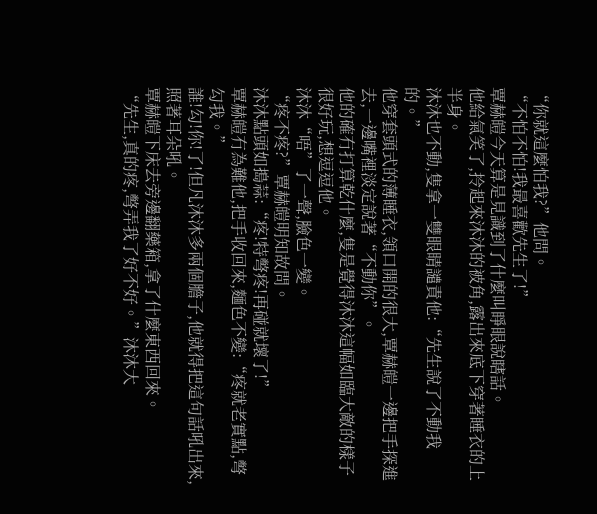“你就這麼怕我?”他問。
“不怕不怕!我最喜歡先生了!”
覃赫皚今天算是見識到了什麼叫睜眼說瞎話。
他給氣笑了,拎起來沐沐的被角,露出來底下穿著睡衣的上半身。
沐沐也不動,隻拿一雙眼睛譴責他:“先生說了不動我的。”
他穿套頭式的薄睡衣,領口開的很大,覃赫皚一邊把手探進去,一邊嘴裡淡定說著“不動你”。
他的確冇打算乾什麼,隻是覺得沐沐這幅如臨大敵的樣子很好玩,想逗逗他。
沐沐“唔”了一聲,臉色一變。
“疼不疼?”覃赫皚明知故問。
沐沐點頭如搗蒜:“疼!特彆疼!再碰就壞了!”
覃赫皚冇為難他,把手收回來,麵色不變:“疼就老實點,彆勾我。”
誰!勾!你!了!但凡沐沐多兩個膽子,他就得把這句話吼出來,照著耳朵吼。
覃赫皚下床去旁邊翻藥箱,拿了什麼東西回來。
“先生,真的疼,彆弄我了好不好。”沐沐大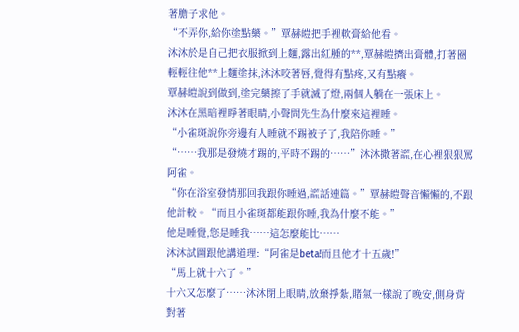著膽子求他。
“不弄你,給你塗點藥。”覃赫皚把手裡軟膏給他看。
沐沐於是自己把衣服掀到上麵,露出紅腫的**,覃赫皚擠出膏體,打著圈輕輕往他**上麵塗抹,沐沐咬著唇,覺得有點疼,又有點癢。
覃赫皚說到做到,塗完藥擦了手就滅了燈,兩個人躺在一張床上。
沐沐在黑暗裡睜著眼睛,小聲問先生為什麼來這裡睡。
“小雀斑說你旁邊有人睡就不踢被子了,我陪你睡。”
“……我那是發燒才踢的,平時不踢的……”沐沐撒著謊,在心裡狠狠罵阿雀。
“你在浴室發情那回我跟你睡過,謊話連篇。”覃赫皚聲音懶懶的,不跟他計較。“而且小雀斑都能跟你睡,我為什麼不能。”
他是睡覺,您是睡我……這怎麼能比……
沐沐試圖跟他講道理:“阿雀是beta!而且他才十五歲!”
“馬上就十六了。”
十六又怎麼了……沐沐閉上眼睛,放棄掙紮,賭氣一樣說了晚安,側身背對著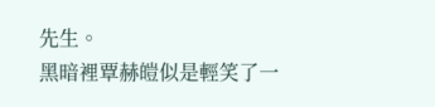先生。
黑暗裡覃赫皚似是輕笑了一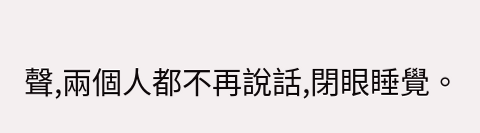聲,兩個人都不再說話,閉眼睡覺。